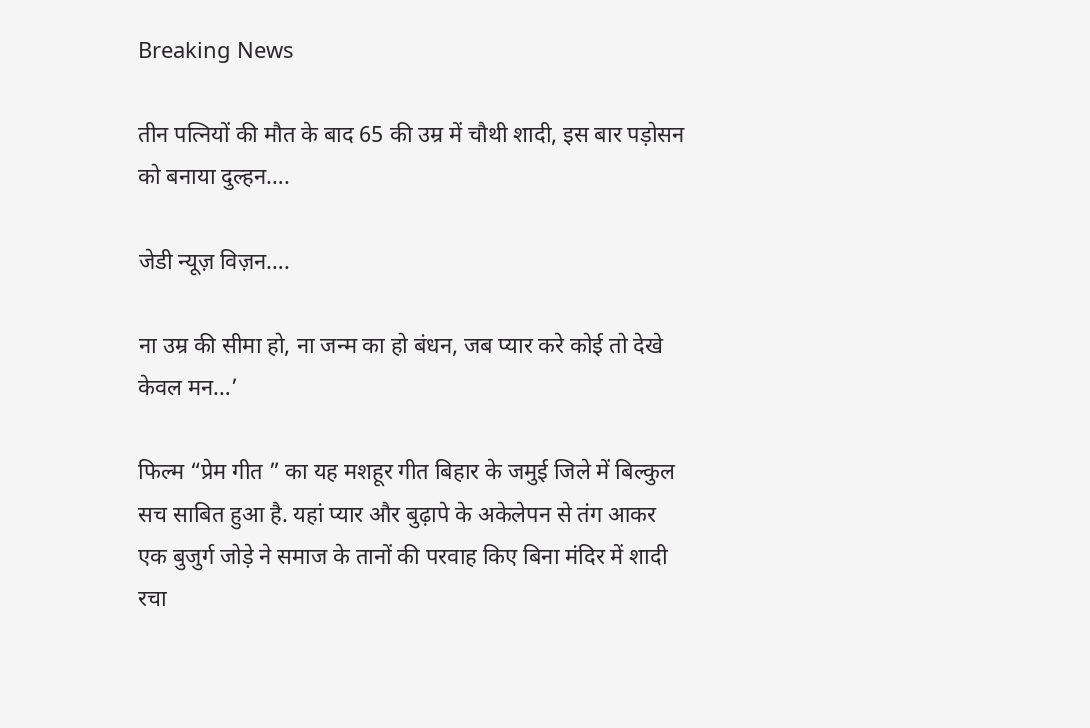Breaking News

तीन पत्नियों की मौत के बाद 65 की उम्र में चौथी शादी, इस बार पड़ोसन को बनाया दुल्हन….

जेडी न्यूज़ विज़न….

ना उम्र की सीमा हो, ना जन्म का हो बंधन, जब प्यार करे कोई तो देखे केवल मन…’

फिल्म “प्रेम गीत ” का यह मशहूर गीत बिहार के जमुई जिले में बिल्कुल सच साबित हुआ है. यहां प्यार और बुढ़ापे के अकेलेपन से तंग आकर एक बुजुर्ग जोड़े ने समाज के तानों की परवाह किए बिना मंदिर में शादी रचा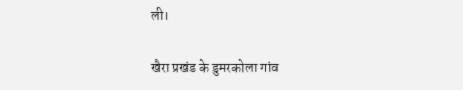ली।

खैरा प्रखंड के डुमरकोला गांव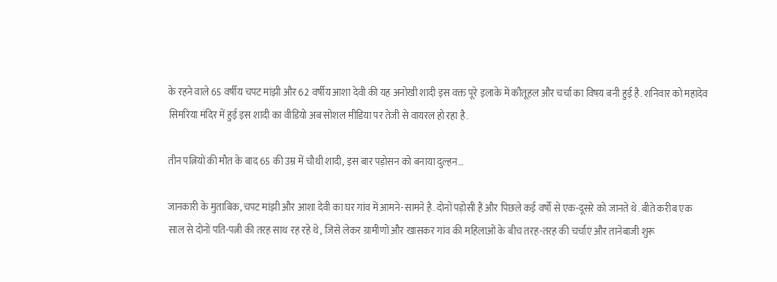के रहने वाले 65 वर्षीय चपट मांझी और 62 वर्षीय आशा देवी की यह अनोखी शादी इस वक्त पूरे इलाके में कौतूहल और चर्चा का विषय बनी हुई है. शनिवार को महादेव सिमरिया मंदिर में हुई इस शादी का वीडियो अब सोशल मीडिया पर तेजी से वायरल हो रहा है.

तीन पत्नियों की मौत के बाद 65 की उम्र में चौथी शादी, इस बार पड़ोसन को बनाया दुल्हन…

जानकारी के मुताबिक, चपट मांझी और आशा देवी का घर गांव में आमने-सामने है. दोनों पड़ोसी हैं और पिछले कई वर्षों से एक-दूसरे को जानते थे. बीते करीब एक साल से दोनों पति-पत्नी की तरह साथ रह रहे थे, जिसे लेकर ग्रामीणों और खासकर गांव की महिलाओं के बीच तरह-तरह की चर्चाएं और तानेबाजी शुरू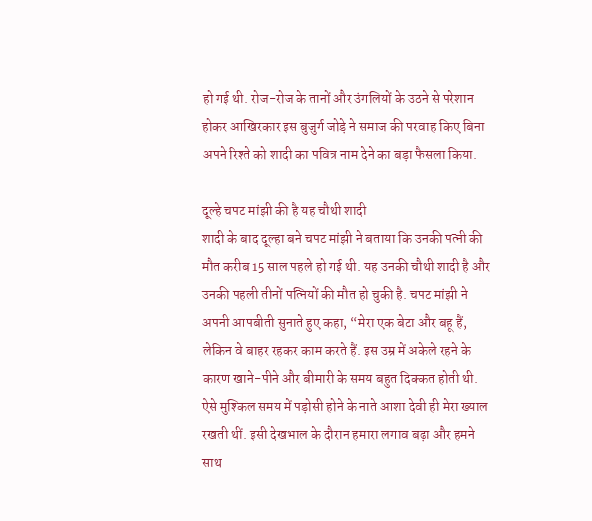हो गई थी. रोज-रोज के तानों और उंगलियों के उठने से परेशान होकर आखिरकार इस बुजुर्ग जोड़े ने समाज की परवाह किए बिना अपने रिश्ते को शादी का पवित्र नाम देने का बड़ा फैसला किया.

दूल्हे चपट मांझी की है यह चौथी शादी
शादी के बाद दूल्हा बने चपट मांझी ने बताया कि उनकी पत्नी की मौत करीब 15 साल पहले हो गई थी. यह उनकी चौथी शादी है और उनकी पहली तीनों पत्नियों की मौत हो चुकी है. चपट मांझी ने अपनी आपबीती सुनाते हुए कहा, “मेरा एक बेटा और बहू हैं, लेकिन वे बाहर रहकर काम करते हैं. इस उम्र में अकेले रहने के कारण खाने-पीने और बीमारी के समय बहुत दिक्कत होती थी. ऐसे मुश्किल समय में पड़ोसी होने के नाते आशा देवी ही मेरा ख्याल रखती थीं. इसी देखभाल के दौरान हमारा लगाव बढ़ा और हमने साथ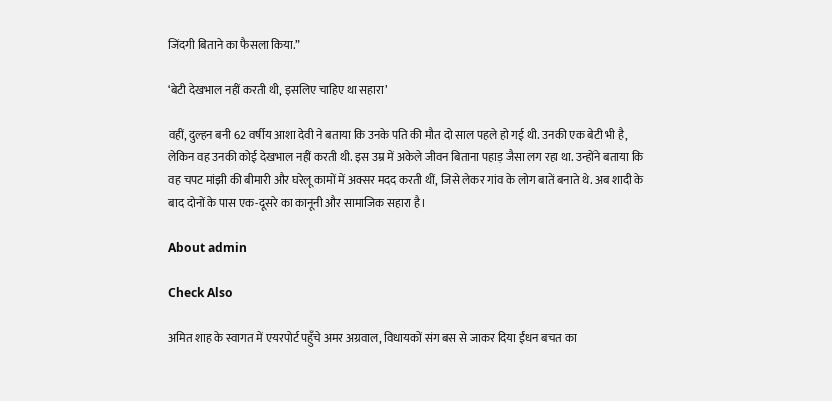जिंदगी बिताने का फैसला किया.”

‘बेटी देखभाल नहीं करती थी, इसलिए चाहिए था सहारा’

वहीं, दुल्हन बनी 62 वर्षीय आशा देवी ने बताया कि उनके पति की मौत दो साल पहले हो गई थी. उनकी एक बेटी भी है, लेकिन वह उनकी कोई देखभाल नहीं करती थी. इस उम्र में अकेले जीवन बिताना पहाड़ जैसा लग रहा था. उन्होंने बताया कि वह चपट मांझी की बीमारी और घरेलू कामों में अक्सर मदद करती थीं, जिसे लेकर गांव के लोग बातें बनाते थे. अब शादी के बाद दोनों के पास एक-दूसरे का कानूनी और सामाजिक सहारा है।

About admin

Check Also

अमित शाह के स्वागत में एयरपोर्ट पहुँचे अमर अग्रवाल, विधायकों संग बस से जाकर दिया ईंधन बचत का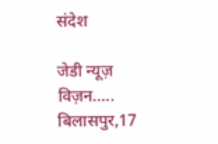संदेश

जेडी न्यूज़ विज़न…..  बिलासपुर,17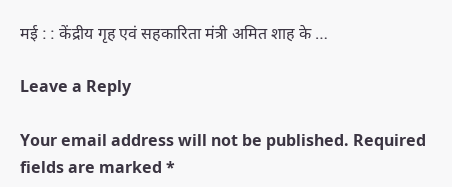मई : : केंद्रीय गृह एवं सहकारिता मंत्री अमित शाह के …

Leave a Reply

Your email address will not be published. Required fields are marked *